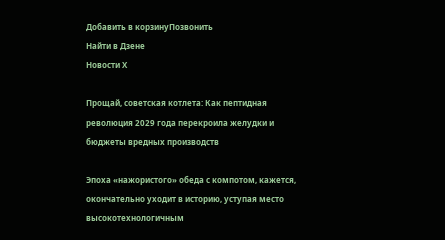Добавить в корзинуПозвонить
Найти в Дзене
Новости Х

Прощай, советская котлета: Как пептидная революция 2029 года перекроила желудки и бюджеты вредных производств

Эпоха «нажористого» обеда с компотом, кажется, окончательно уходит в историю, уступая место высокотехнологичным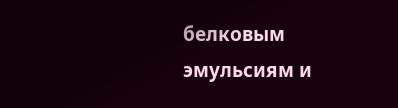белковым эмульсиям и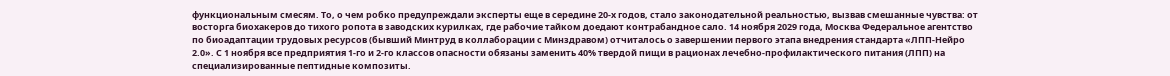функциональным смесям. То, о чем робко предупреждали эксперты еще в середине 20-х годов, стало законодательной реальностью, вызвав смешанные чувства: от восторга биохакеров до тихого ропота в заводских курилках, где рабочие тайком доедают контрабандное сало. 14 ноября 2029 года, Москва Федеральное агентство по биоадаптации трудовых ресурсов (бывший Минтруд в коллаборации с Минздравом) отчиталось о завершении первого этапа внедрения стандарта «ЛПП-Нейро 2.0». С 1 ноября все предприятия 1-го и 2-го классов опасности обязаны заменить 40% твердой пищи в рационах лечебно-профилактического питания (ЛПП) на специализированные пептидные композиты.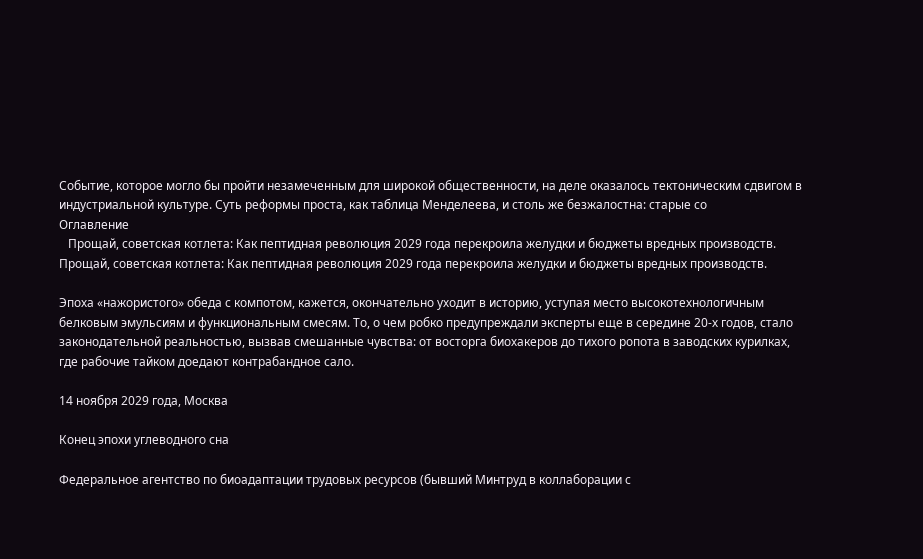Событие, которое могло бы пройти незамеченным для широкой общественности, на деле оказалось тектоническим сдвигом в индустриальной культуре. Суть реформы проста, как таблица Менделеева, и столь же безжалостна: старые со
Оглавление
   Прощай, советская котлета: Как пептидная революция 2029 года перекроила желудки и бюджеты вредных производств.
Прощай, советская котлета: Как пептидная революция 2029 года перекроила желудки и бюджеты вредных производств.

Эпоха «нажористого» обеда с компотом, кажется, окончательно уходит в историю, уступая место высокотехнологичным белковым эмульсиям и функциональным смесям. То, о чем робко предупреждали эксперты еще в середине 20-х годов, стало законодательной реальностью, вызвав смешанные чувства: от восторга биохакеров до тихого ропота в заводских курилках, где рабочие тайком доедают контрабандное сало.

14 ноября 2029 года, Москва

Конец эпохи углеводного сна

Федеральное агентство по биоадаптации трудовых ресурсов (бывший Минтруд в коллаборации с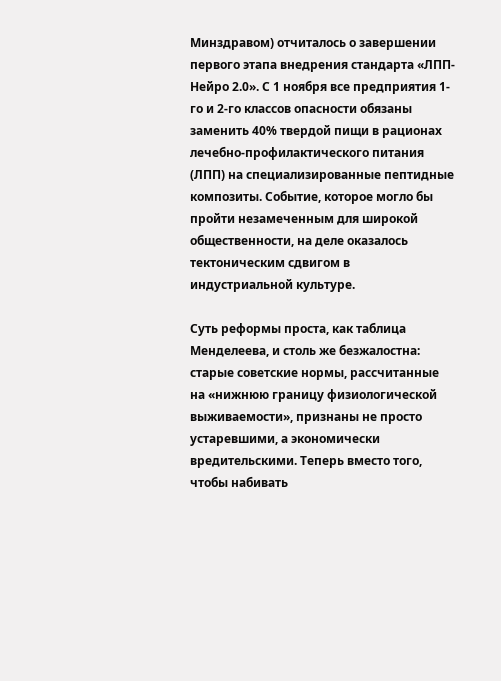Минздравом) отчиталось о завершении первого этапа внедрения стандарта «ЛПП-Нейро 2.0». С 1 ноября все предприятия 1-го и 2-го классов опасности обязаны заменить 40% твердой пищи в рационах лечебно-профилактического питания (ЛПП) на специализированные пептидные композиты. Событие, которое могло бы пройти незамеченным для широкой общественности, на деле оказалось тектоническим сдвигом в индустриальной культуре.

Суть реформы проста, как таблица Менделеева, и столь же безжалостна: старые советские нормы, рассчитанные на «нижнюю границу физиологической выживаемости», признаны не просто устаревшими, а экономически вредительскими. Теперь вместо того, чтобы набивать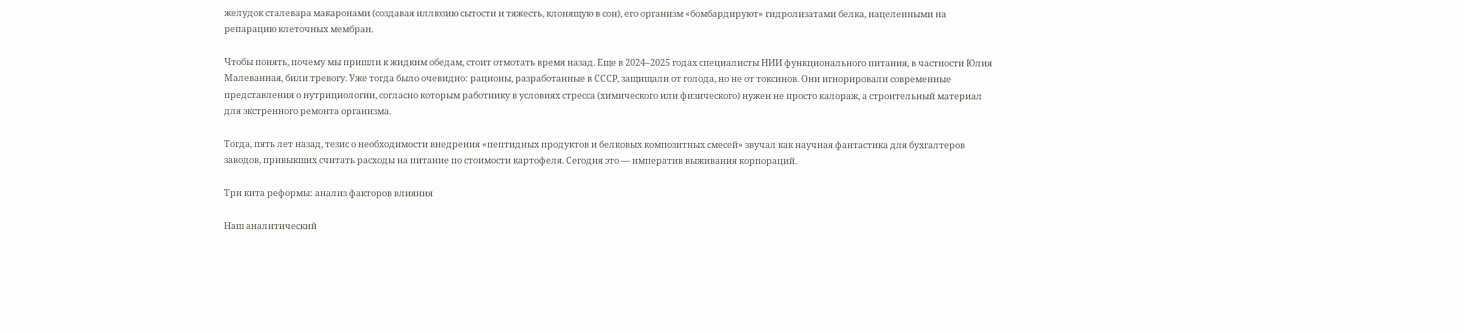желудок сталевара макаронами (создавая иллюзию сытости и тяжесть, клонящую в сон), его организм «бомбардируют» гидролизатами белка, нацеленными на репарацию клеточных мембран.

Чтобы понять, почему мы пришли к жидким обедам, стоит отмотать время назад. Еще в 2024–2025 годах специалисты НИИ функционального питания, в частности Юлия Малеванная, били тревогу. Уже тогда было очевидно: рационы, разработанные в СССР, защищали от голода, но не от токсинов. Они игнорировали современные представления о нутрициологии, согласно которым работнику в условиях стресса (химического или физического) нужен не просто калораж, а строительный материал для экстренного ремонта организма.

Тогда, пять лет назад, тезис о необходимости внедрения «пептидных продуктов и белковых композитных смесей» звучал как научная фантастика для бухгалтеров заводов, привыкших считать расходы на питание по стоимости картофеля. Сегодня это — императив выживания корпораций.

Три кита реформы: анализ факторов влияния

Наш аналитический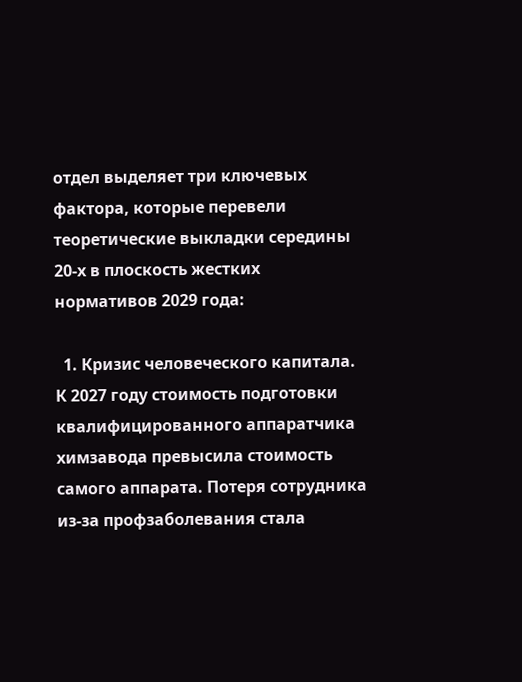отдел выделяет три ключевых фактора, которые перевели теоретические выкладки середины 20-х в плоскость жестких нормативов 2029 года:

  1. Кризис человеческого капитала. К 2027 году стоимость подготовки квалифицированного аппаратчика химзавода превысила стоимость самого аппарата. Потеря сотрудника из-за профзаболевания стала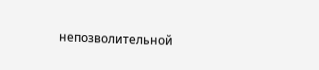непозволительной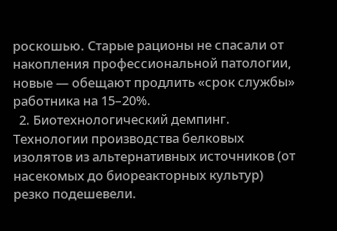роскошью. Старые рационы не спасали от накопления профессиональной патологии, новые — обещают продлить «срок службы» работника на 15–20%.
  2. Биотехнологический демпинг. Технологии производства белковых изолятов из альтернативных источников (от насекомых до биореакторных культур) резко подешевели.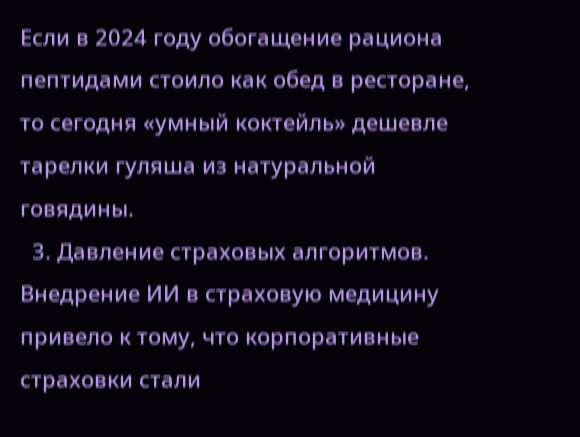Если в 2024 году обогащение рациона пептидами стоило как обед в ресторане, то сегодня «умный коктейль» дешевле тарелки гуляша из натуральной говядины.
  3. Давление страховых алгоритмов. Внедрение ИИ в страховую медицину привело к тому, что корпоративные страховки стали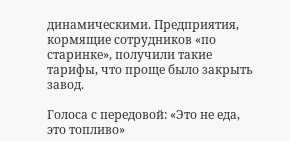динамическими. Предприятия, кормящие сотрудников «по старинке», получили такие тарифы, что проще было закрыть завод.

Голоса с передовой: «Это не еда, это топливо»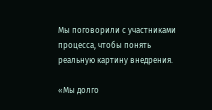Мы поговорили с участниками процесса, чтобы понять реальную картину внедрения.

«Мы долго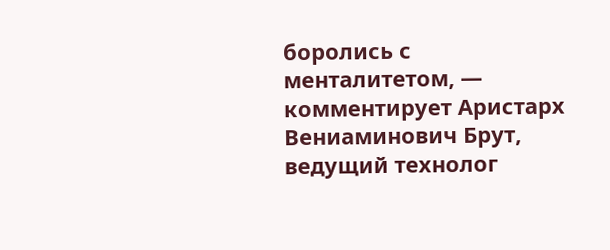боролись с менталитетом, — комментирует Аристарх Вениаминович Брут, ведущий технолог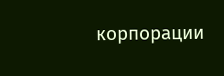корпорации